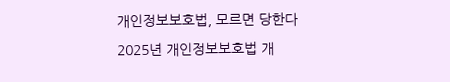개인정보보호법, 모르면 당한다
2025년 개인정보보호법 개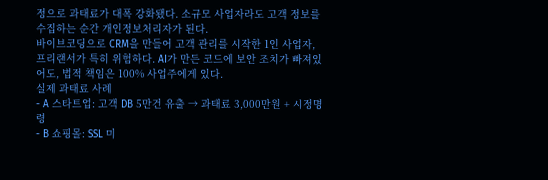정으로 과태료가 대폭 강화됐다. 소규모 사업자라도 고객 정보를 수집하는 순간 개인정보처리자가 된다.
바이브코딩으로 CRM을 만들어 고객 관리를 시작한 1인 사업자, 프리랜서가 특히 위험하다. AI가 만든 코드에 보안 조치가 빠져있어도, 법적 책임은 100% 사업주에게 있다.
실제 과태료 사례
- A 스타트업: 고객 DB 5만건 유출 → 과태료 3,000만원 + 시정명령
- B 쇼핑몰: SSL 미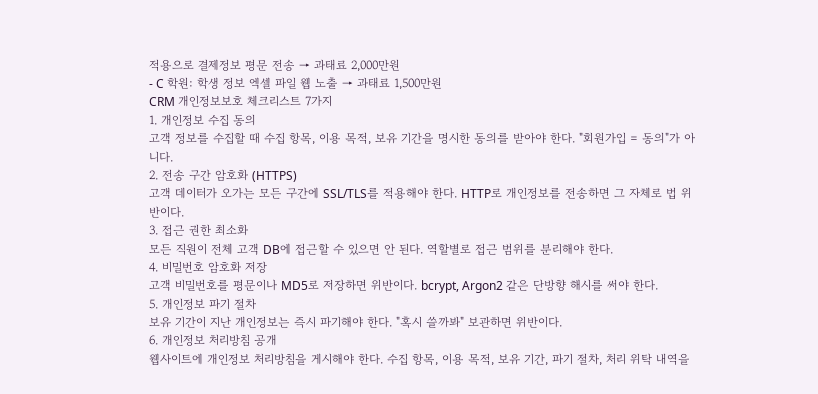적용으로 결제정보 평문 전송 → 과태료 2,000만원
- C 학원: 학생 정보 엑셀 파일 웹 노출 → 과태료 1,500만원
CRM 개인정보보호 체크리스트 7가지
1. 개인정보 수집 동의
고객 정보를 수집할 때 수집 항목, 이용 목적, 보유 기간을 명시한 동의를 받아야 한다. "회원가입 = 동의"가 아니다.
2. 전송 구간 암호화 (HTTPS)
고객 데이터가 오가는 모든 구간에 SSL/TLS를 적용해야 한다. HTTP로 개인정보를 전송하면 그 자체로 법 위반이다.
3. 접근 권한 최소화
모든 직원이 전체 고객 DB에 접근할 수 있으면 안 된다. 역할별로 접근 범위를 분리해야 한다.
4. 비밀번호 암호화 저장
고객 비밀번호를 평문이나 MD5로 저장하면 위반이다. bcrypt, Argon2 같은 단방향 해시를 써야 한다.
5. 개인정보 파기 절차
보유 기간이 지난 개인정보는 즉시 파기해야 한다. "혹시 쓸까봐" 보관하면 위반이다.
6. 개인정보 처리방침 공개
웹사이트에 개인정보 처리방침을 게시해야 한다. 수집 항목, 이용 목적, 보유 기간, 파기 절차, 처리 위탁 내역을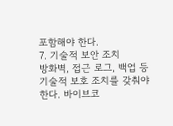포함해야 한다.
7. 기술적 보안 조치
방화벽, 접근 로그, 백업 등 기술적 보호 조치를 갖춰야 한다. 바이브코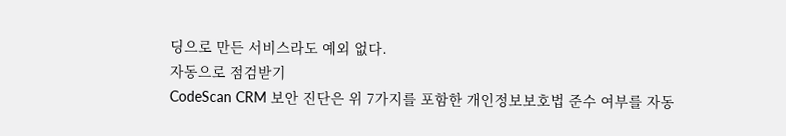딩으로 만든 서비스라도 예외 없다.
자동으로 점검받기
CodeScan CRM 보안 진단은 위 7가지를 포함한 개인정보보호법 준수 여부를 자동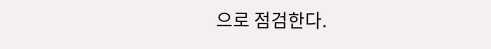으로 점검한다.